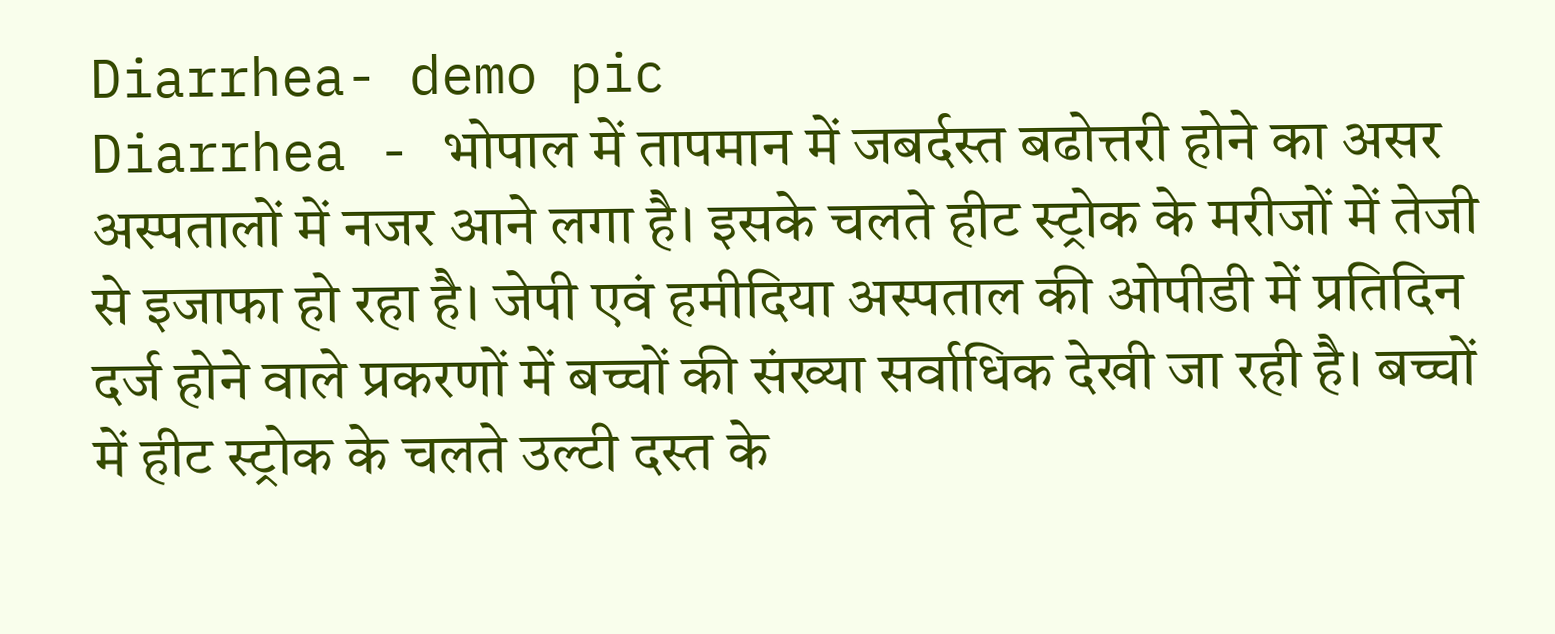Diarrhea- demo pic
Diarrhea - भोपाल में तापमान में जबर्दस्त बढोत्तरी होने का असर अस्पतालों में नजर आने लगा है। इसके चलते हीट स्ट्रोक के मरीजों में तेजी से इजाफा हो रहा है। जेपी एवं हमीदिया अस्पताल की ओपीडी में प्रतिदिन दर्ज होने वाले प्रकरणों में बच्चों की संख्या सर्वाधिक देखी जा रही है। बच्चों में हीट स्ट्रोक के चलते उल्टी दस्त के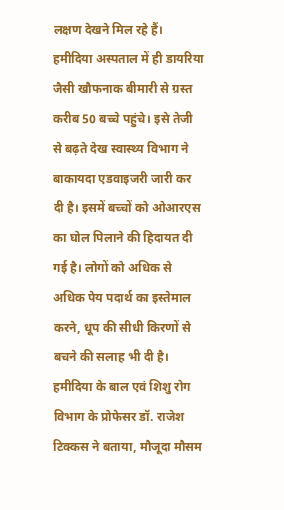लक्षण देखने मिल रहे हैं। हमीदिया अस्पताल में ही डायरिया जैसी खौफनाक बीमारी से ग्रस्त करीब 50 बच्चे पहुंचे। इसे तेजी से बढ़ते देख स्वास्थ्य विभाग ने बाकायदा एडवाइजरी जारी कर दी है। इसमें बच्चों को ओआरएस का घोल पिलाने की हिदायत दी गई है। लोगों को अधिक से अधिक पेय पदार्थ का इस्तेमाल करने, धूप की सीधी किरणों से बचने की सलाह भी दी है।
हमीदिया के बाल एवं शिशु रोग विभाग के प्रोफेसर डॉ. राजेश टिक्कस ने बताया, मौजूदा मौसम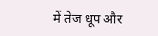में तेज धूप और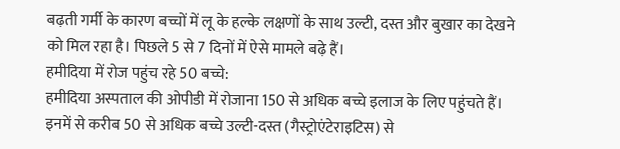बढ़ती गर्मी के कारण बच्चों में लू के हल्के लक्षणों के साथ उल्टी, दस्त और बुखार का देखने को मिल रहा है। पिछले 5 से 7 दिनों में ऐसे मामले बढ़े हैं।
हमीदिया में रोज पहुंच रहे 50 बच्चे:
हमीदिया अस्पताल की ओपीडी में रोजाना 150 से अधिक बच्चे इलाज के लिए पहुंचते हैं। इनमें से करीब 50 से अधिक बच्चे उल्टी-दस्त (गैस्ट्रोएंटेराइटिस) से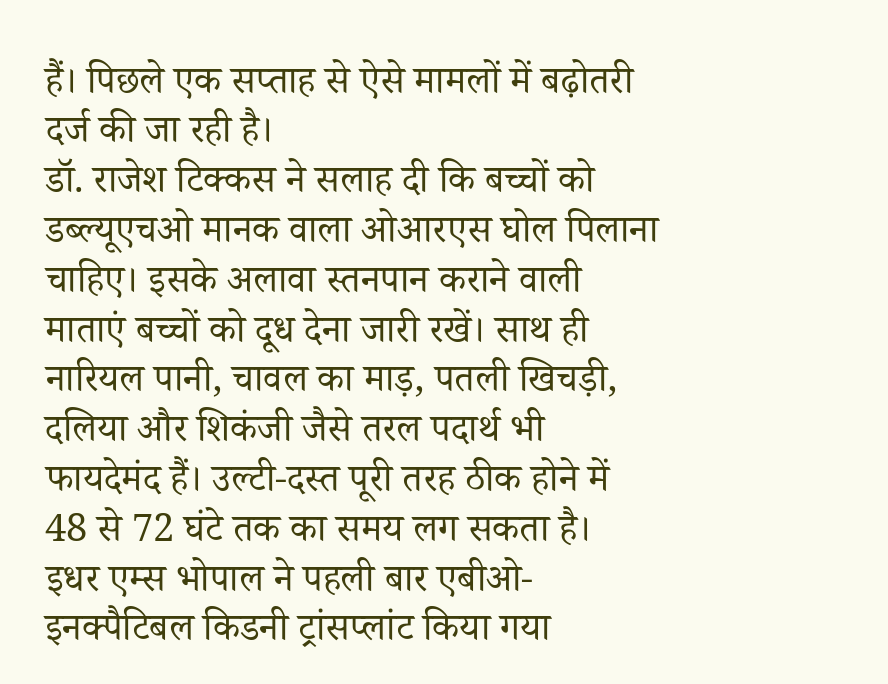हैं। पिछले एक सप्ताह से ऐसे मामलों में बढ़ोतरी दर्ज की जा रही है।
डॉ. राजेश टिक्कस ने सलाह दी कि बच्चों को डब्ल्यूएचओ मानक वाला ओआरएस घोल पिलाना चाहिए। इसके अलावा स्तनपान कराने वाली माताएं बच्चों को दूध देना जारी रखें। साथ ही नारियल पानी, चावल का माड़, पतली खिचड़ी, दलिया और शिकंजी जैसे तरल पदार्थ भी फायदेमंद हैं। उल्टी-दस्त पूरी तरह ठीक होने में 48 से 72 घंटे तक का समय लग सकता है।
इधर एम्स भोपाल ने पहली बार एबीओ-इनक्पैटिबल किडनी ट्रांसप्लांट किया गया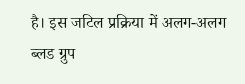है। इस जटिल प्रक्रिया में अलग-अलग ब्लड ग्रुप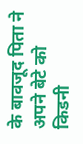के बावजूद पिता ने अपने बेटे को किडनी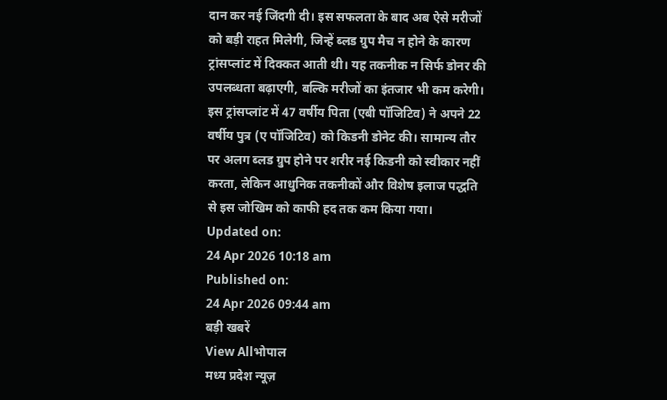दान कर नई जिंदगी दी। इस सफलता के बाद अब ऐसे मरीजों को बड़ी राहत मिलेगी, जिन्हें ब्लड ग्रुप मैच न होने के कारण ट्रांसप्लांट में दिक्कत आती थी। यह तकनीक न सिर्फ डोनर की उपलब्धता बढ़ाएगी, बल्कि मरीजों का इंतजार भी कम करेगी। इस ट्रांसप्लांट में 47 वर्षीय पिता (एबी पॉजिटिव) ने अपने 22 वर्षीय पुत्र (ए पॉजिटिव) को किडनी डोनेट की। सामान्य तौर पर अलग ब्लड ग्रुप होने पर शरीर नई किडनी को स्वीकार नहीं करता, लेकिन आधुनिक तकनीकों और विशेष इलाज पद्धति से इस जोखिम को काफी हद तक कम किया गया।
Updated on:
24 Apr 2026 10:18 am
Published on:
24 Apr 2026 09:44 am
बड़ी खबरें
View Allभोपाल
मध्य प्रदेश न्यूज़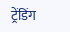ट्रेंडिंग